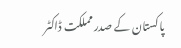پاکستان کے صدر مملکت ڈاکٹر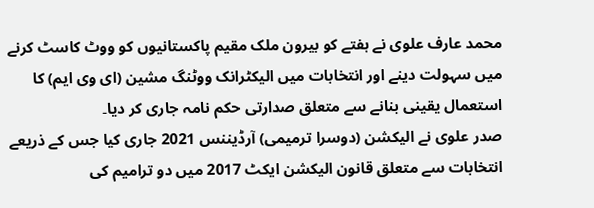محمد عارف علوی نے ہفتے کو بیرون ملک مقیم پاکستانیوں کو ووٹ کاسٹ کرنے میں سہولت دینے اور انتخابات میں الیکٹرانک ووٹنگ مشین (ای وی ایم) کا استعمال یقینی بنانے سے متعلق صدارتی حکم نامہ جاری کر دیا۔
صدر علوی نے الیکشن (دوسرا ترمیمی) آرڈیننس 2021 جاری کیا جس کے ذریعے انتخابات سے متعلق قانون الیکشن ایکٹ 2017 میں دو ترامیم کی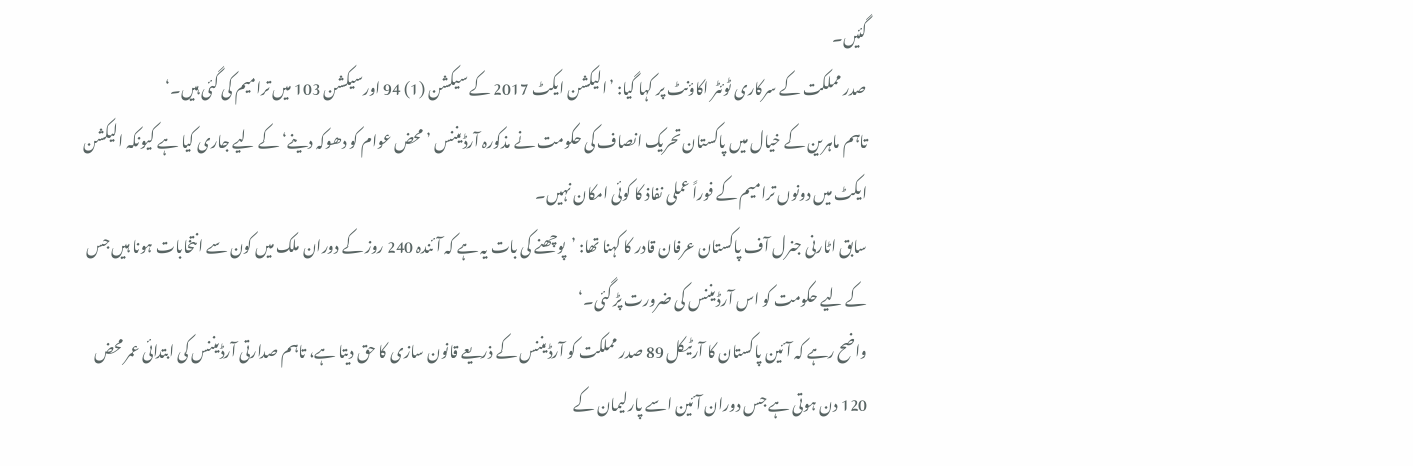گئیں۔
صدر مملکت کے سرکاری ٹوئٹر اکاؤنٹ پر کہا گیا: ’الیکشن ایکٹ 2017 کے سیکشن (1) 94 اورسیکشن 103 میں ترامیم کی گئی ہیں۔‘
تاہم ماہرین کے خیال میں پاکستان تحریک انصاف کی حکومت نے مذکورہ آرڈیننس ’محض عوام کو دھوکہ دینے‘ کے لیے جاری کیا ہے کیونکہ الیکشن ایکٹ میں دونوں ترامیم کے فوراً عملی نفاذ کا کوئی امکان نہیں۔
سابق اٹارنی جنرل آف پاکستان عرفان قادر کا کہنا تھا: ’پوچھنے کی بات یہ ہے کہ آئندہ 240 روز کے دوران ملک میں کون سے انتخابات ہونا ہیں جس کے لیے حکومت کو اس آرڈیننس کی ضرورت پڑ گئی۔‘
واضح رہے کہ آئین پاکستان کا آرٹیکل 89 صدر مملکت کو آرڈیننس کے ذریعے قانون سازی کا حق دیتا ہے، تاہم صدارتی آرڈیننس کی ابتدائی عمر محض 120 دن ہوتی ہے جس دوران آئین اسے پارلیمان کے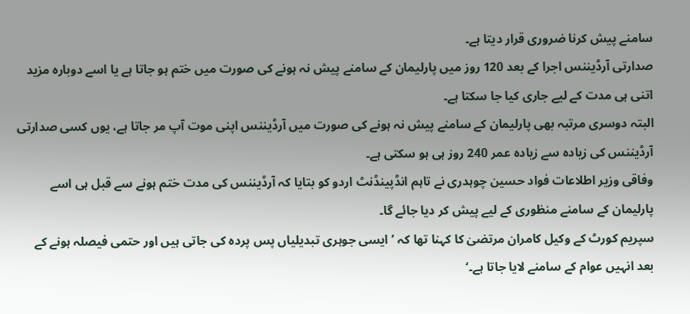سامنے پیش کرنا ضروری قرار دیتا ہے۔
صدارتی آرڈیننس اجرا کے بعد 120 روز میں پارلیمان کے سامنے پیش نہ ہونے کی صورت میں ختم ہو جاتا ہے یا اسے دوبارہ مزید اتنی ہی مدت کے لیے جاری کیا جا سکتا ہے۔
البتہ دوسری مرتبہ بھی پارلیمان کے سامنے پیش نہ ہونے کی صورت میں آرڈیننس اپنی موت آپ مر جاتا ہے، یوں کسی صدارتی آرڈیننس کی زیادہ سے زیادہ عمر 240 روز ہی ہو سکتی ہے۔
وفاقی وزیر اطلاعات فواد حسین چوہدری نے تاہم انڈپینڈنٹ اردو کو بتایا کہ آرڈیننس کی مدت ختم ہونے سے قبل ہی اسے پارلیمان کے سامنے منظوری کے لیے پیش کر دیا جائے گا۔
سپریم کورٹ کے وکیل کامران مرتضیٰ کا کہنا تھا کہ ’ایسی جوہری تبدیلیاں پس پردہ کی جاتی ہیں اور حتمی فیصلہ ہونے کے بعد انہیں عوام کے سامنے لایا جاتا ہے۔‘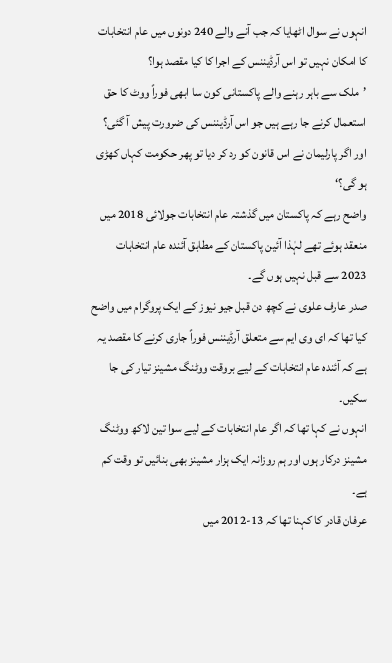انہوں نے سوال اٹھایا کہ جب آنے والے 240 دونوں میں عام انتخابات کا امکان نہیں تو اس آرڈیننس کے اجرا کا کیا مقصد ہوا؟
’ملک سے باہر رہنے والے پاکستانی کون سا ابھی فوراً ووٹ کا حق استعمال کرنے جا رہے ہیں جو اس آرڈیننس کی ضرورت پیش آ گئی؟ اور اگر پارلیمان نے اس قانون کو رد کر دیا تو پھر حکومت کہاں کھڑی ہو گی؟‘
واضح رہے کہ پاکستان میں گذشتہ عام انتخابات جولائی 2018 میں منعقد ہوئے تھے لہٰذا آئین پاکستان کے مطابق آئندہ عام انتخابات 2023 سے قبل نہیں ہوں گے۔
صدر عارف علوی نے کچھ دن قبل جیو نیوز کے ایک پروگرام میں واضح کیا تھا کہ ای وی ایم سے متعلق آرڈیننس فوراً جاری کرنے کا مقصد یہ ہے کہ آئندہ عام انتخابات کے لیے بروقت ووٹنگ مشینز تیار کی جا سکیں۔
انہوں نے کہا تھا کہ اگر عام انتخابات کے لیے سوا تین لاکھ ووٹنگ مشینز درکار ہوں اور ہم روزانہ ایک ہزار مشینز بھی بنائیں تو وقت کم ہے۔
عرفان قادر کا کہنا تھا کہ 13-2012 میں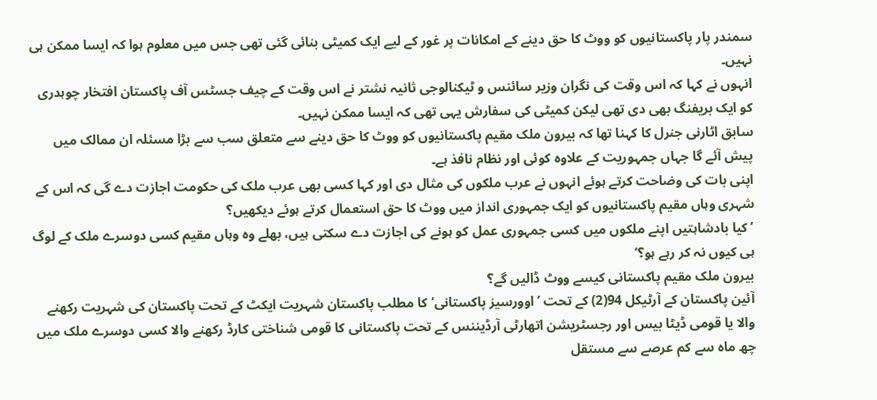سمندر پار پاکستانیوں کو ووٹ کا حق دینے کے امکانات پر غور کے لیے ایک کمیٹی بنائی گئی تھی جس میں معلوم ہوا کہ ایسا ممکن ہی نہیں۔
انہوں نے کہا کہ اس وقت کی نگران وزیر سائنس و ٹیکنالوجی ثانیہ نشتر نے اس وقت کے چیف جسٹس آف پاکستان افتخار چوہدری کو ایک بریفنگ بھی دی تھی لیکن کمیٹی کی سفارش یہی تھی کہ ایسا ممکن نہیں۔
سابق اٹارنی جنرل کا کہنا تھا کہ بیرون ملک مقیم پاکستانیوں کو ووٹ کا حق دینے سے متعلق سب سے بڑا مسئلہ ان ممالک میں پیش آئے گا جہاں جمہوریت کے علاوہ کوئی اور نظام نافذ ہے۔
اپنی بات کی وضاحت کرتے ہوئے انہوں نے عرب ملکوں کی مثال دی اور کہا کسی بھی عرب ملک کی حکومت اجازت دے گی کہ اس کے شہری وہاں مقیم پاکستانیوں کو ایک جمہوری انداز میں ووٹ کا حق استعمال کرتے ہوئے دیکھیں؟
’کیا بادشاہتیں اپنے ملکوں میں کسی جمہوری عمل کو ہونے کی اجازت دے سکتی ہیں، بھلے وہ وہاں مقیم کسی دوسرے ملک کے لوگ ہی کیوں نہ کر رہے ہو؟‘
بیرون ملک مقیم پاکستانی کیسے ووٹ ڈالیں گے؟
آئین پاکستان کے آرٹیکل 94(2) کے تحت ’اوورسیز پاکستانی‘ کا مطلب پاکستان شہریت ایکٹ کے تحت پاکستان کی شہریت رکھنے والا یا قومی ڈیٹا بیس اور رجسٹریشن اتھارٹی آرڈیننس کے تحت پاکستانی کا قومی شناختی کارڈ رکھنے والا کسی دوسرے ملک میں چھ ماہ سے کم عرصے سے مستقل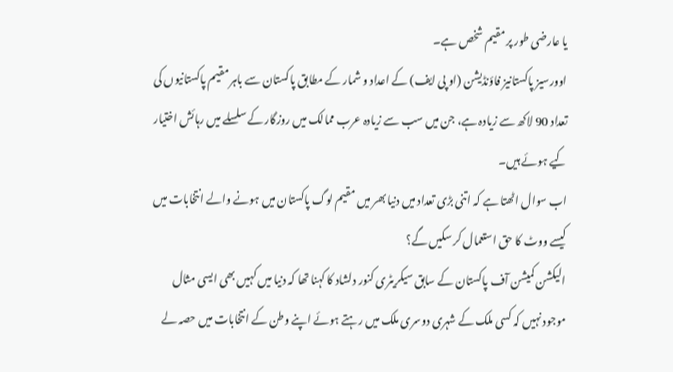یا عارضی طور پر مقیم شخص ہے۔
اوورسیز پاکستانیز فاؤنڈیشن (او پی ایف) کے اعداد و شمار کے مطابق پاکستان سے باہر مقیم پاکستانیوں کی تعداد 90 لاکھ سے زیادہ ہے، جن میں سب سے زیادہ عرب ممالک میں روزگار کے سلسلے میں رہائش اختیار کیے ہوئے ہیں۔
اب سوال اٹھتا ہے کہ اتنی بڑی تعداد میں دنیا بھر میں مقیم لوگ پاکستان میں ہونے والے انتخابات میں کیسے ووٹ کا حق استعمال کر سکیں گے؟
الیکشن کمیشن آف پاکستان کے سابق سیکریٹری کنور دلشاد کا کہنا تھا کہ دنیا میں کہیں بھی ایسی مثال موجود نہیں کہ کسی ملک کے شہری دوسری ملک میں رہتے ہوئے اپنے وطن کے انتخابات میں حصہ لے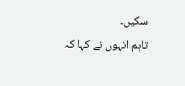سکیں۔
تاہم انہوں نے کہا کہ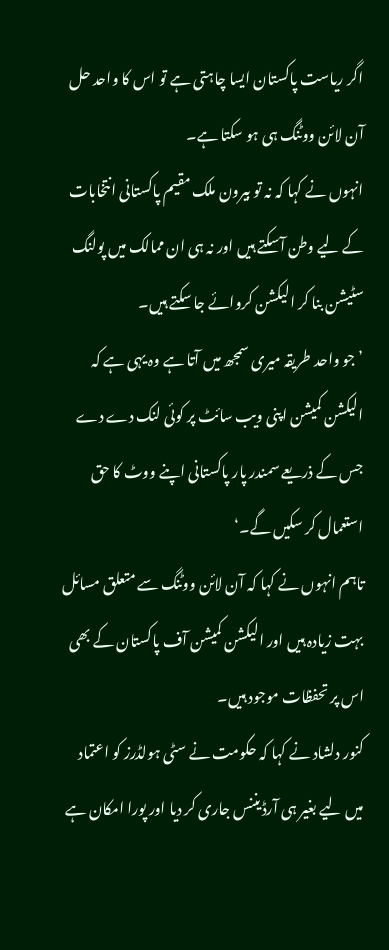اگر ریاست پاکستان ایسا چاہتی ہے تو اس کا واحد حل آن لائن ووٹنگ ہی ہو سکتا ہے۔
انہوں نے کہا کہ نہ تو بیرون ملک مقیم پاکستانی انتخابات کے لیے وطن آسکتے ہیں اور نہ ہی ان ممالک میں پولنگ سٹیشن بنا کر الیکشن کروائے جا سکتے ہیں۔
’جو واحد طریقہ میری سمجھ میں آتا ہے وہ یہی ہے کہ الیکشن کمیشن اپنی ویب سائٹ پر کوئی لنک دے دے جس کے ذریعے سمندر پار پاکستانی اپنے ووٹ کا حق استعمال کر سکیں گے۔‘
تاہم انہوں نے کہا کہ آن لائن ووٹنگ سے متعلق مسائل بہت زیادہ ہیں اور الیکشن کمیشن آف پاکستان کے بھی اس پر تحفظات موجود ہیں۔
کنور دلشاد نے کہا کہ حکومت نے سٹی ہولڈرز کو اعتماد میں لیے بغیر ہی آرڈیننس جاری کر دیا اور پورا امکان ہے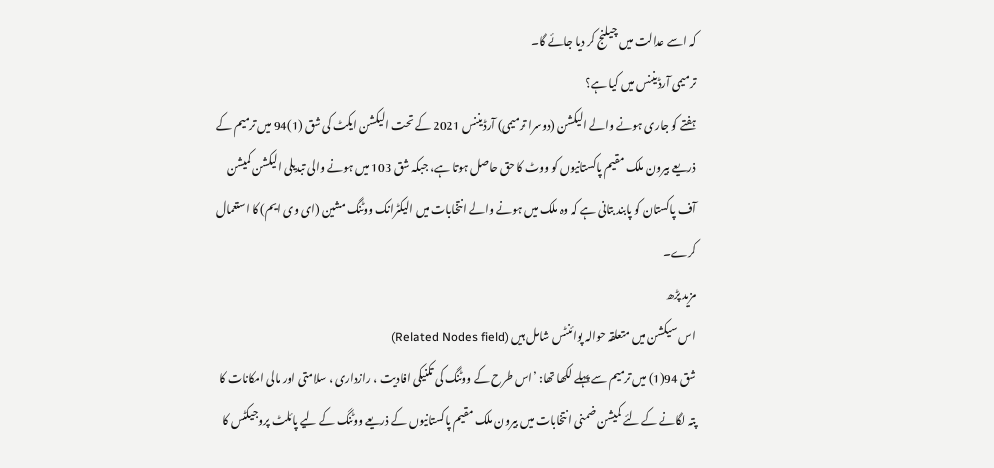کہ اسے عدالت میں چیلنج کر دیا جائے گا۔
ترمیمی آرڈیننس میں کیا ہے؟
ہفتے کو جاری ہونے والے الیکشن (دوسرا ترمیمی) آرڈیننس 2021 کے تحت الیکشن ایکٹ کی شق (1)94 میں ترمیم کے ذریعے بیرون ملک مقیم پاکستانیوں کو ووٹ کا حق حاصل ہوتا ہے، جبکہ شق 103 میں ہونے والی تبدیلی الیکشن کمیشن آف پاکستان کو پابند بتانی ہے کہ وہ ملک میں ہونے والے انتخابات میں الیکٹرانک ووٹنگ مشین (ای وی ایم) کا استعمال کرے۔
مزید پڑھ
اس سیکشن میں متعلقہ حوالہ پوائنٹس شامل ہیں (Related Nodes field)
شق 94(1) میں ترمیم سے پہلے لکھا تھا: ’اس طرح کے ووٹنگ کی تکنیکی افادیت ، رازداری ، سلامتی اور مالی امکانات کا پتہ لگانے کے لئے کمیشن ضمنی انتخابات میں بیرون ملک مقیم پاکستانیوں کے ذریعے ووٹنگ کے لیے پائلٹ پروجیکٹس کا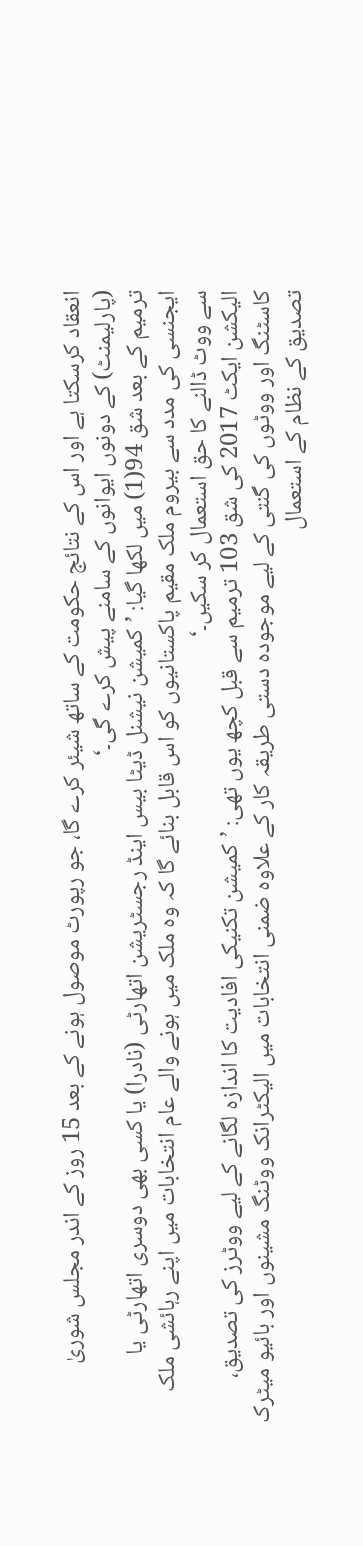انعقاد کرسکتا ہے اور اس کے نتائج حکومت کے ساتھ شیئر کرے گا، جو رپورٹ موصول ہونے کے بعد 15 روز کے اندر مجلس شوریٰ (پارلیمنٹ) کے دونوں ایوانوں کے سامنے پیش کرے گی۔‘
ترمیم کے بعد شق 94(1) میں لکھا گیا: ’کمیشن نیشنل ڈیٹا بیس اینڈ رجسٹریشن اتھارٹی (نادرا) یا کسی بھی دوسری اتھارٹی یا ایجنسی کی مدد سے بیروم ملک مقیم پاکستانیوں کو اس قابل بنائے گا کہ وہ ملک میں ہونے والے عام انتخابات میں اپنے رہائشی ملک سے ووٹ ڈالنے کا حق استعمال کر سکیں۔‘
الیکشن ایکٹ 2017 کی شق 103 ترمیم سے قبل کچھ یوں تھی: ’کمیشن تکنیکی افادیت کا اندازہ لگانے کے لیے ووٹرز کی تصدیق، کاسٹنگ اور ووٹوں کی گنتی کے لیے موجودہ دستی طریقہ کار کے علاوہ ضمنی انتخابات میں الیکٹرانک ووٹنگ مشینوں اور بائیو میٹرک تصدیق کے نظام کے استعمال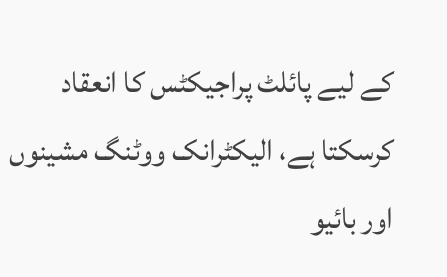کے لیے پائلٹ پراجیکٹس کا انعقاد کرسکتا ہے، الیکٹرانک ووٹنگ مشینوں اور بائیو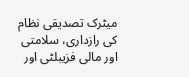میٹرک تصدیقی نظام کی رازداری، سلامتی اور مالی فزیبلٹی اور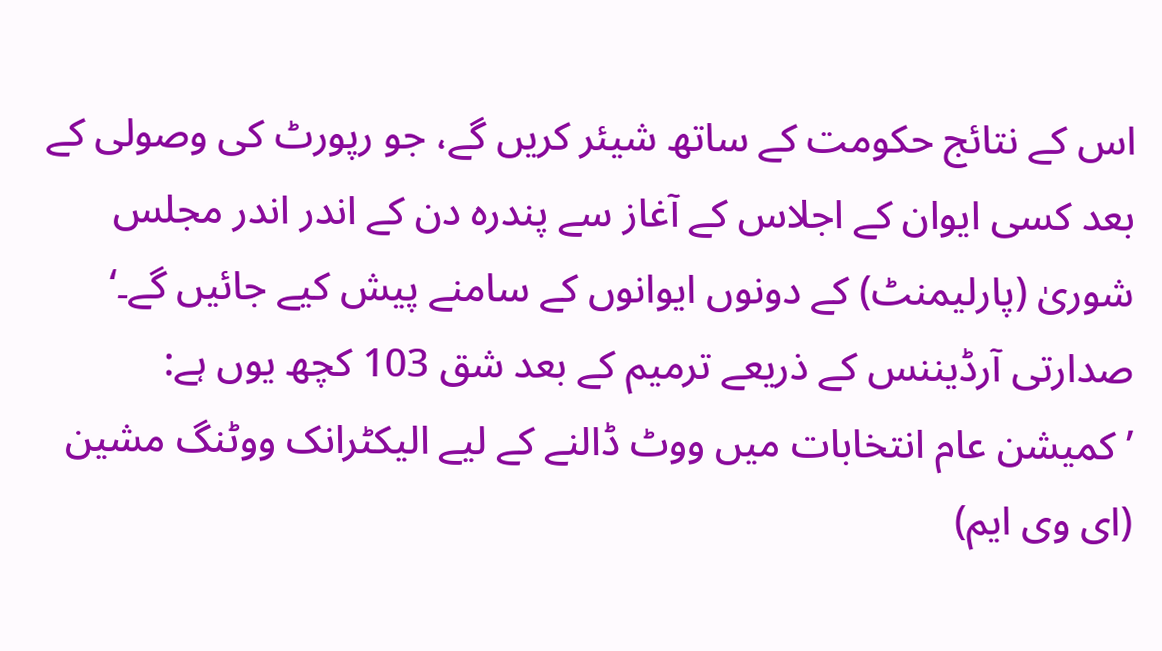اس کے نتائج حکومت کے ساتھ شیئر کریں گے، جو رپورٹ کی وصولی کے بعد کسی ایوان کے اجلاس کے آغاز سے پندرہ دن کے اندر اندر مجلس شوریٰ (پارلیمنٹ) کے دونوں ایوانوں کے سامنے پیش کیے جائیں گے۔‘
صدارتی آرڈیننس کے ذریعے ترمیم کے بعد شق 103 کچھ یوں ہے: ’کمیشن عام انتخابات میں ووٹ ڈالنے کے لیے الیکٹرانک ووٹنگ مشین (ای وی ایم)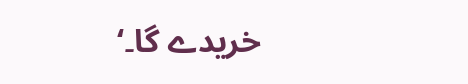خریدے گا۔‘